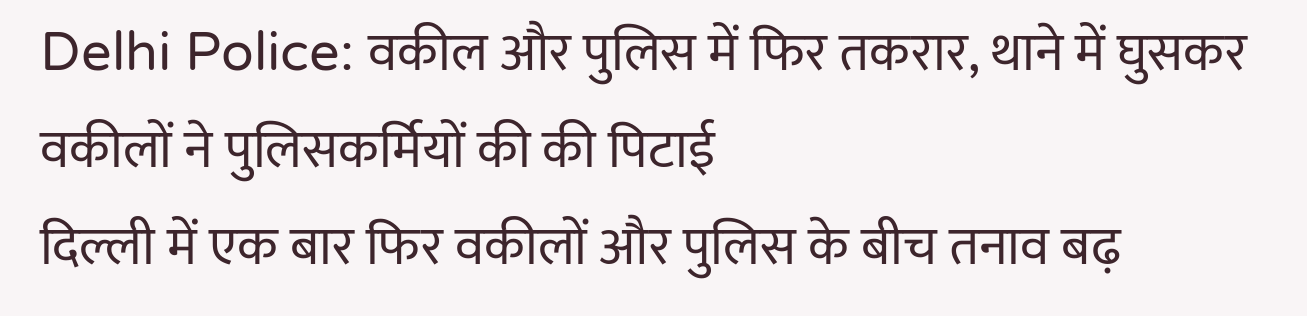Delhi Police: वकील और पुलिस में फिर तकरार, थाने में घुसकर वकीलों ने पुलिसकर्मियों की की पिटाई
दिल्ली में एक बार फिर वकीलों और पुलिस के बीच तनाव बढ़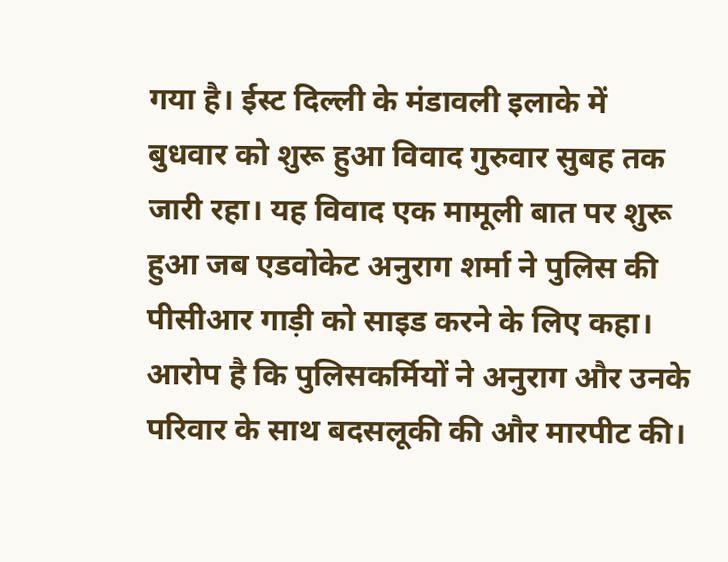गया है। ईस्ट दिल्ली के मंडावली इलाके में बुधवार को शुरू हुआ विवाद गुरुवार सुबह तक जारी रहा। यह विवाद एक मामूली बात पर शुरू हुआ जब एडवोकेट अनुराग शर्मा ने पुलिस की पीसीआर गाड़ी को साइड करने के लिए कहा। आरोप है कि पुलिसकर्मियों ने अनुराग और उनके परिवार के साथ बदसलूकी की और मारपीट की।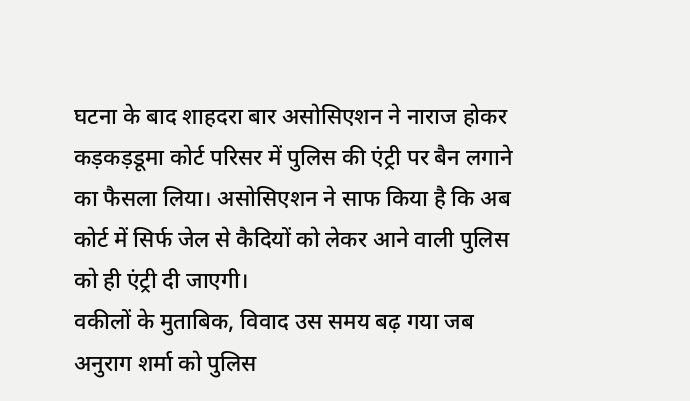घटना के बाद शाहदरा बार असोसिएशन ने नाराज होकर कड़कड़डूमा कोर्ट परिसर में पुलिस की एंट्री पर बैन लगाने का फैसला लिया। असोसिएशन ने साफ किया है कि अब कोर्ट में सिर्फ जेल से कैदियों को लेकर आने वाली पुलिस को ही एंट्री दी जाएगी।
वकीलों के मुताबिक, विवाद उस समय बढ़ गया जब अनुराग शर्मा को पुलिस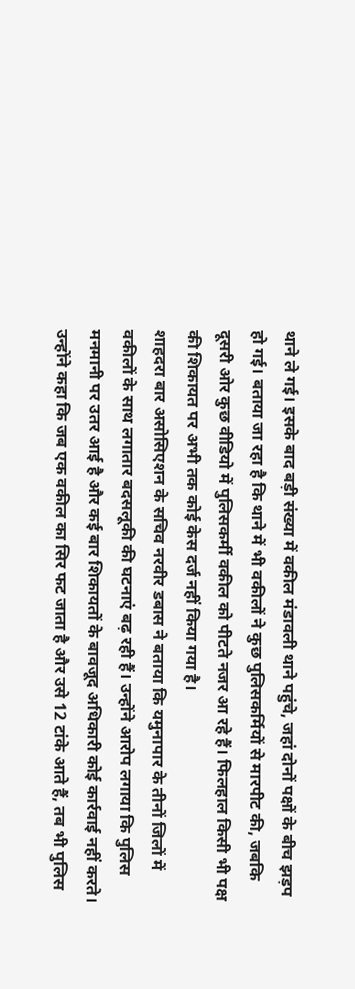थाने ले गई। इसके बाद बड़ी संख्या में वकील मंडावली थाने पहुंचे, जहां दोनों पक्षों के बीच झड़प हो गई। बताया जा रहा है कि थाने में भी वकीलों ने कुछ पुलिसकर्मियों से मारपीट की, जबकि दूसरी ओर कुछ वीडियो में पुलिसकर्मी वकील को पीटते नजर आ रहे हैं। फिलहाल किसी भी पक्ष की शिकायत पर अभी तक कोई केस दर्ज नहीं किया गया है।
शाहदरा बार असोसिएशन के सचिव नरवीर डबास ने बताया कि यमुनापार के तीनों जिलों में वकीलों के साथ लगातार बदसलूकी की घटनाएं बढ़ रही हैं। उन्होंने आरोप लगाया कि पुलिस मनमानी पर उतर आई है और कई बार शिकायतों के बावजूद अधिकारी कोई कार्रवाई नहीं करते। उन्होंने कहा कि जब एक वकील का सिर फट जाता है और उसे 12 टांके आते हैं, तब भी पुलिस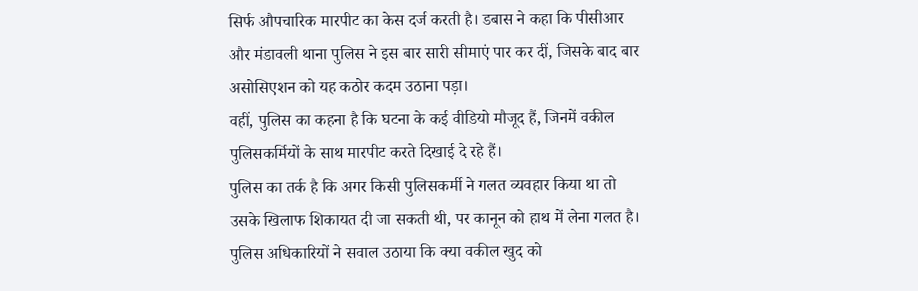सिर्फ औपचारिक मारपीट का केस दर्ज करती है। डबास ने कहा कि पीसीआर और मंडावली थाना पुलिस ने इस बार सारी सीमाएं पार कर दीं, जिसके बाद बार असोसिएशन को यह कठोर कदम उठाना पड़ा।
वहीं, पुलिस का कहना है कि घटना के कई वीडियो मौजूद हैं, जिनमें वकील पुलिसकर्मियों के साथ मारपीट करते दिखाई दे रहे हैं।
पुलिस का तर्क है कि अगर किसी पुलिसकर्मी ने गलत व्यवहार किया था तो उसके खिलाफ शिकायत दी जा सकती थी, पर कानून को हाथ में लेना गलत है। पुलिस अधिकारियों ने सवाल उठाया कि क्या वकील खुद को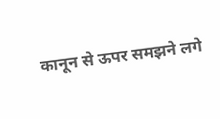कानून से ऊपर समझने लगे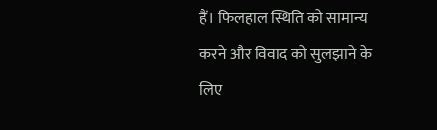हैं। फिलहाल स्थिति को सामान्य करने और विवाद को सुलझाने के लिए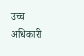उच्च अधिकारी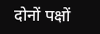दोनों पक्षों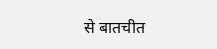से बातचीत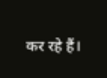कर रहे हैं।